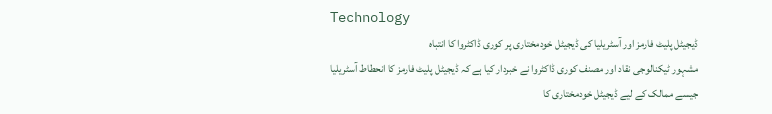Technology
ڈیجیٹل پلیٹ فارمز اور آسٹریلیا کی ڈیجیٹل خودمختاری پر کوری ڈاکٹروا کا انتباہ
مشہور ٹیکنالوجی نقاد اور مصنف کوری ڈاکٹروا نے خبردار کیا ہے کہ ڈیجیٹل پلیٹ فارمز کا انحطاط آسٹریلیا جیسے ممالک کے لیے ڈیجیٹل خودمختاری کا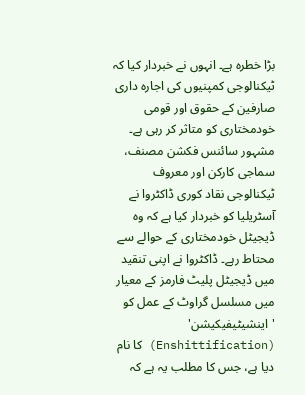بڑا خطرہ ہے۔ انہوں نے خبردار کیا کہ ٹیکنالوجی کمپنیوں کی اجارہ داری صارفین کے حقوق اور قومی خودمختاری کو متاثر کر رہی ہے۔
مشہور سائنس فکشن مصنف، سماجی کارکن اور معروف ٹیکنالوجی نقاد کوری ڈاکٹروا نے آسٹریلیا کو خبردار کیا ہے کہ وہ ڈیجیٹل خودمختاری کے حوالے سے محتاط رہے۔ ڈاکٹروا نے اپنی تنقید میں ڈیجیٹل پلیٹ فارمز کے معیار میں مسلسل گراوٹ کے عمل کو 'اینشیٹیفیکیشن' (Enshittification) کا نام دیا ہے، جس کا مطلب یہ ہے کہ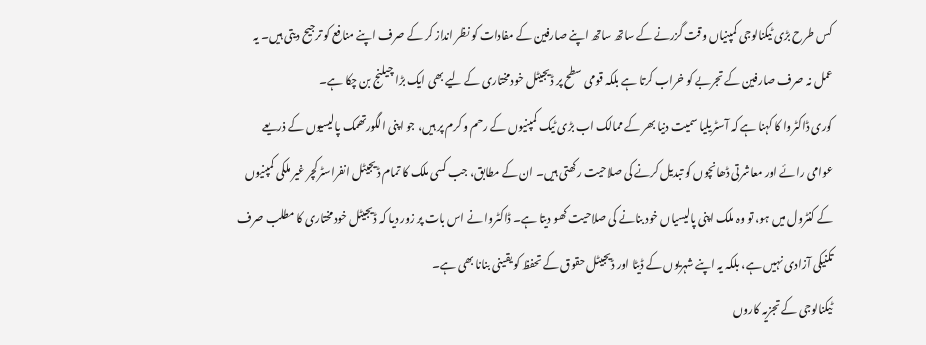کس طرح بڑی ٹیکنالوجی کمپنیاں وقت گزرنے کے ساتھ ساتھ اپنے صارفین کے مفادات کو نظر انداز کر کے صرف اپنے منافع کو ترجیح دیتی ہیں۔ یہ عمل نہ صرف صارفین کے تجربے کو خراب کرتا ہے بلکہ قومی سطح پر ڈیجیٹل خودمختاری کے لیے بھی ایک بڑا چیلنج بن چکا ہے۔
کوری ڈاکٹروا کا کہنا ہے کہ آسٹریلیا سمیت دنیا بھر کے ممالک اب بڑی ٹیک کمپنیوں کے رحم و کرم پر ہیں، جو اپنی الگورتھمک پالیسیوں کے ذریعے عوامی رائے اور معاشرتی ڈھانچوں کو تبدیل کرنے کی صلاحیت رکھتی ہیں۔ ان کے مطابق، جب کسی ملک کا تمام ڈیجیٹل انفراسٹرکچر غیر ملکی کمپنیوں کے کنٹرول میں ہو، تو وہ ملک اپنی پالیسیاں خود بنانے کی صلاحیت کھو دیتا ہے۔ ڈاکٹروا نے اس بات پر زور دیا کہ ڈیجیٹل خودمختاری کا مطلب صرف تکنیکی آزادی نہیں ہے، بلکہ یہ اپنے شہریوں کے ڈیٹا اور ڈیجیٹل حقوق کے تحفظ کو یقینی بنانا بھی ہے۔
ٹیکنالوجی کے تجزیہ کاروں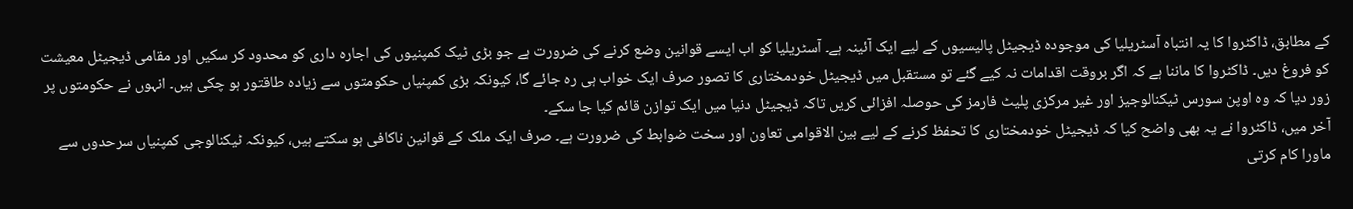کے مطابق، ڈاکٹروا کا یہ انتباہ آسٹریلیا کی موجودہ ڈیجیٹل پالیسیوں کے لیے ایک آئینہ ہے۔ آسٹریلیا کو اب ایسے قوانین وضع کرنے کی ضرورت ہے جو بڑی ٹیک کمپنیوں کی اجارہ داری کو محدود کر سکیں اور مقامی ڈیجیٹل معیشت کو فروغ دیں۔ ڈاکٹروا کا ماننا ہے کہ اگر بروقت اقدامات نہ کیے گئے تو مستقبل میں ڈیجیٹل خودمختاری کا تصور صرف ایک خواب ہی رہ جائے گا، کیونکہ بڑی کمپنیاں حکومتوں سے زیادہ طاقتور ہو چکی ہیں۔ انہوں نے حکومتوں پر زور دیا کہ وہ اوپن سورس ٹیکنالوجیز اور غیر مرکزی پلیٹ فارمز کی حوصلہ افزائی کریں تاکہ ڈیجیٹل دنیا میں ایک توازن قائم کیا جا سکے۔
آخر میں، ڈاکٹروا نے یہ بھی واضح کیا کہ ڈیجیٹل خودمختاری کا تحفظ کرنے کے لیے بین الاقوامی تعاون اور سخت ضوابط کی ضرورت ہے۔ صرف ایک ملک کے قوانین ناکافی ہو سکتے ہیں، کیونکہ ٹیکنالوجی کمپنیاں سرحدوں سے ماورا کام کرتی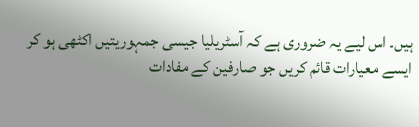ہیں۔ اس لیے یہ ضروری ہے کہ آسٹریلیا جیسی جمہوریتیں اکٹھی ہو کر ایسے معیارات قائم کریں جو صارفین کے مفادات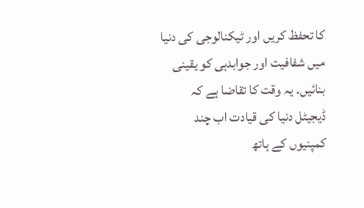کا تحفظ کریں اور ٹیکنالوجی کی دنیا میں شفافیت اور جوابدہی کو یقینی بنائیں۔ یہ وقت کا تقاضا ہے کہ ڈیجیٹل دنیا کی قیادت اب چند کمپنیوں کے ہاتھ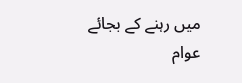میں رہنے کے بجائے عوام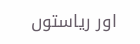اور ریاستوں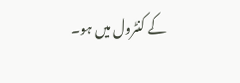کے کنٹرول میں ہو۔